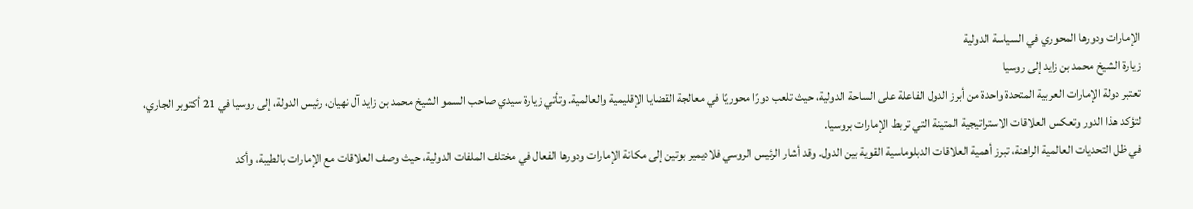الإمارات ودورها المحوري في السياسة الدولية
زيارة الشيخ محمد بن زايد إلى روسيا
تعتبر دولة الإمارات العربية المتحدة واحدة من أبرز الدول الفاعلة على الساحة الدولية، حيث تلعب دورًا محوريًا في معالجة القضايا الإقليمية والعالمية. وتأتي زيارة سيدي صاحب السمو الشيخ محمد بن زايد آل نهيان، رئيس الدولة، إلى روسيا في 21 أكتوبر الجاري، لتؤكد هذا الدور وتعكس العلاقات الاستراتيجية المتينة التي تربط الإمارات بروسيا.
في ظل التحديات العالمية الراهنة، تبرز أهمية العلاقات الدبلوماسية القوية بين الدول. وقد أشار الرئيس الروسي فلاديمير بوتين إلى مكانة الإمارات ودورها الفعال في مختلف الملفات الدولية، حيث وصف العلاقات مع الإمارات بالطيبة، وأكد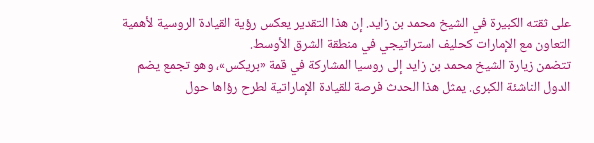على ثقته الكبيرة في الشيخ محمد بن زايد. إن هذا التقدير يعكس رؤية القيادة الروسية لأهمية التعاون مع الإمارات كحليف استراتيجي في منطقة الشرق الأوسط.
تتضمن زيارة الشيخ محمد بن زايد إلى روسيا المشاركة في قمة «بريكس»، وهو تجمع يضم الدول الناشئة الكبرى. يمثل هذا الحدث فرصة للقيادة الإماراتية لطرح رؤاها حول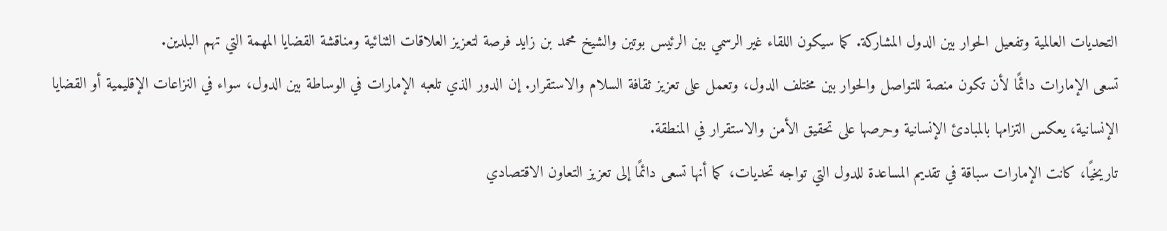التحديات العالمية وتفعيل الحوار بين الدول المشاركة. كما سيكون اللقاء غير الرسمي بين الرئيس بوتين والشيخ محمد بن زايد فرصة لتعزيز العلاقات الثنائية ومناقشة القضايا المهمة التي تهم البلدين.
تسعى الإمارات دائمًا لأن تكون منصة للتواصل والحوار بين مختلف الدول، وتعمل على تعزيز ثقافة السلام والاستقرار. إن الدور الذي تلعبه الإمارات في الوساطة بين الدول، سواء في النزاعات الإقليمية أو القضايا الإنسانية، يعكس التزامها بالمبادئ الإنسانية وحرصها على تحقيق الأمن والاستقرار في المنطقة.
تاريخيًا، كانت الإمارات سباقة في تقديم المساعدة للدول التي تواجه تحديات، كما أنها تسعى دائمًا إلى تعزيز التعاون الاقتصادي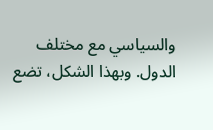والسياسي مع مختلف الدول. وبهذا الشكل، تضع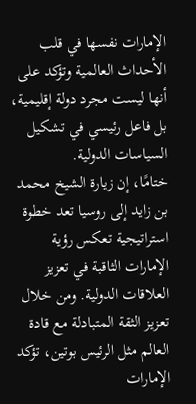الإمارات نفسها في قلب الأحداث العالمية وتؤكد على أنها ليست مجرد دولة إقليمية، بل فاعل رئيسي في تشكيل السياسات الدولية.
ختامًا، إن زيارة الشيخ محمد بن زايد إلى روسيا تعد خطوة استراتيجية تعكس رؤية الإمارات الثاقبة في تعزيز العلاقات الدولية. ومن خلال تعزيز الثقة المتبادلة مع قادة العالم مثل الرئيس بوتين، تؤكد الإمارات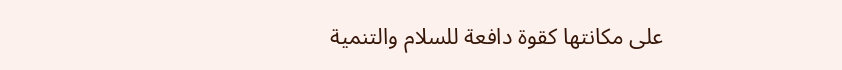على مكانتها كقوة دافعة للسلام والتنمية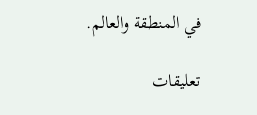في المنطقة والعالم.

تعليقات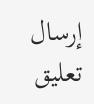إرسال تعليق